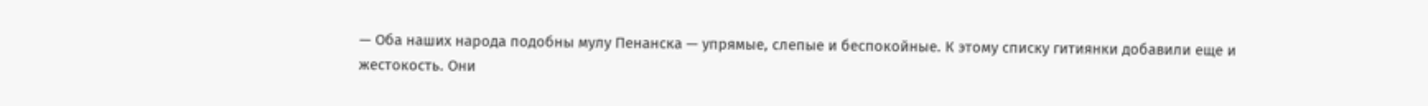— Оба наших народа подобны мулу Пенанска — упрямые, слепые и беспокойные. К этому списку гитиянки добавили еще и жестокость. Они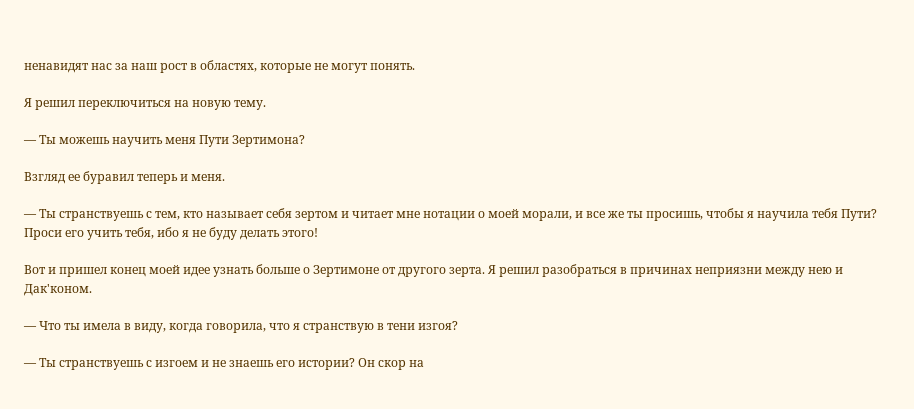ненавидят нас за наш рост в областях, которые не могут понять.

Я решил переключиться на новую тему.

— Ты можешь научить меня Пути Зертимона?

Взгляд ее буравил теперь и меня.

— Ты странствуешь с тем, кто называет себя зертом и читает мне нотации о моей морали, и все же ты просишь, чтобы я научила тебя Пути? Проси его учить тебя, ибо я не буду делать этого!

Вот и пришел конец моей идее узнать больше о Зертимоне от другого зерта. Я решил разобраться в причинах неприязни между нею и Дак'коном.

— Что ты имела в виду, когда говорила, что я странствую в тени изгоя?

— Ты странствуешь с изгоем и не знаешь его истории? Он скор на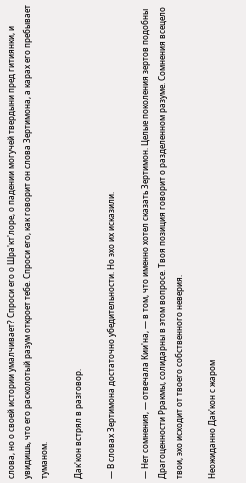слова, но о своей истории умалчивает? Спроси его о Шра'кт'лоре, о падении могучей твердыни пред гитиянки, и увидишь, что его расколотый разум откроет тебе. Спроси его, как говорит он слова Зертимона, а карах его пребывает туманом.

Дак'кон встрял в разговор.

— В словах Зертимона достаточно убедительности. Но эхо их исказили.

— Нет сомнения, — отвечала Кии'на, — в том, что именно хотел сказать Зертимон. Целые поколения зертов подобны Драгоценности Рракмы, солидарны в этом вопросе. Твоя позиция говорит о разделенном разуме. Сомнения всецело твои, эхо исходит от твоего собственного неверия.

Неожиданно Дак'кон с жаром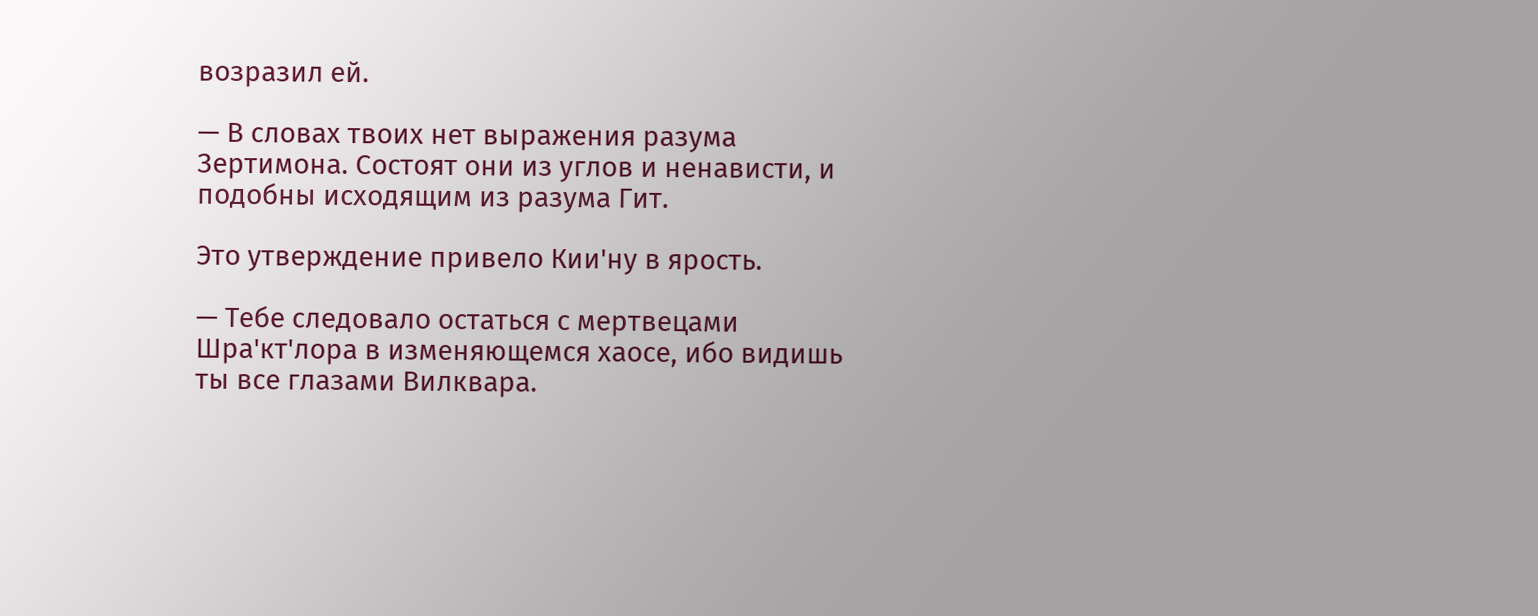возразил ей.

— В словах твоих нет выражения разума Зертимона. Состоят они из углов и ненависти, и подобны исходящим из разума Гит.

Это утверждение привело Кии'ну в ярость.

— Тебе следовало остаться с мертвецами Шра'кт'лора в изменяющемся хаосе, ибо видишь ты все глазами Вилквара.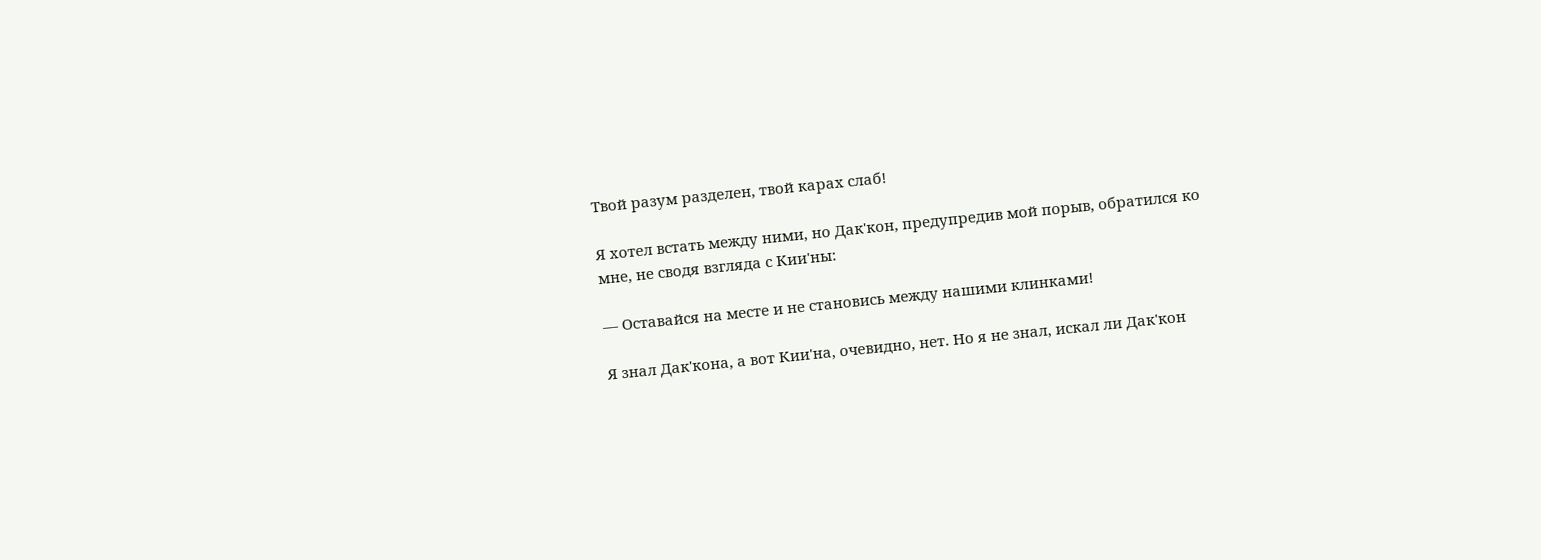Твой разум разделен, твой карах слаб!

Я хотел встать между ними, но Дак'кон, предупредив мой порыв, обратился ко мне, не сводя взгляда с Кии'ны:

— Оставайся на месте и не становись между нашими клинками!

Я знал Дак'кона, а вот Кии'на, очевидно, нет. Но я не знал, искал ли Дак'кон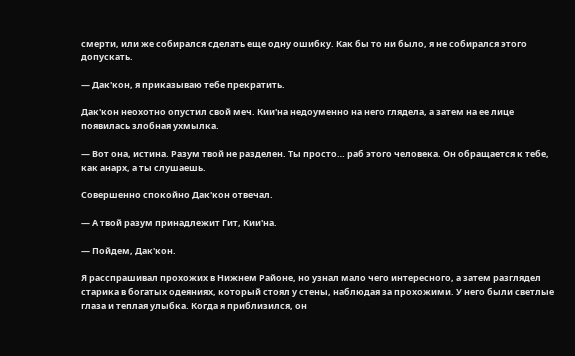смерти, или же собирался сделать еще одну ошибку. Как бы то ни было, я не собирался этого допускать.

— Дак'кон, я приказываю тебе прекратить.

Дак'кон неохотно опустил свой меч. Кии'на недоуменно на него глядела, а затем на ее лице появилась злобная ухмылка.

— Вот она, истина. Разум твой не разделен. Ты просто… раб этого человека. Он обращается к тебе, как анарх, а ты слушаешь.

Совершенно спокойно Дак'кон отвечал.

— А твой разум принадлежит Гит, Кии'на.

— Пойдем, Дак'кон.

Я расспрашивал прохожих в Нижнем Районе, но узнал мало чего интересного, а затем разглядел старика в богатых одеяниях, который стоял у стены, наблюдая за прохожими. У него были светлые глаза и теплая улыбка. Когда я приблизился, он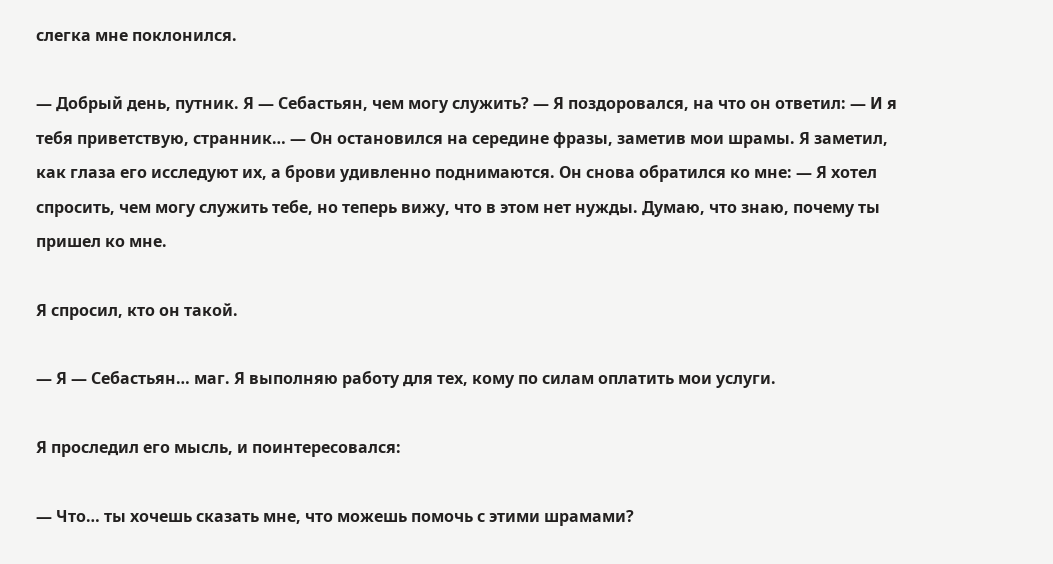слегка мне поклонился.

— Добрый день, путник. Я — Себастьян, чем могу служить? — Я поздоровался, на что он ответил: — И я тебя приветствую, странник… — Он остановился на середине фразы, заметив мои шрамы. Я заметил, как глаза его исследуют их, а брови удивленно поднимаются. Он снова обратился ко мне: — Я хотел спросить, чем могу служить тебе, но теперь вижу, что в этом нет нужды. Думаю, что знаю, почему ты пришел ко мне.

Я спросил, кто он такой.

— Я — Себастьян… маг. Я выполняю работу для тех, кому по силам оплатить мои услуги.

Я проследил его мысль, и поинтересовался:

— Что… ты хочешь сказать мне, что можешь помочь с этими шрамами?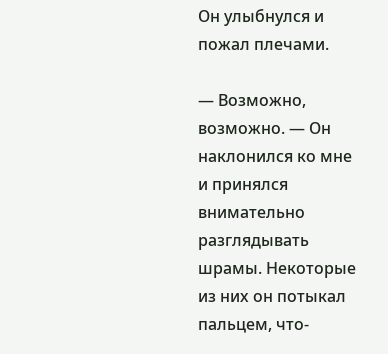Он улыбнулся и пожал плечами.

— Возможно, возможно. — Он наклонился ко мне и принялся внимательно разглядывать шрамы. Некоторые из них он потыкал пальцем, что-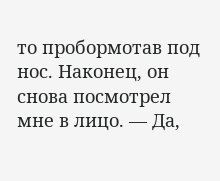то пробормотав под нос. Наконец, он снова посмотрел мне в лицо. — Да,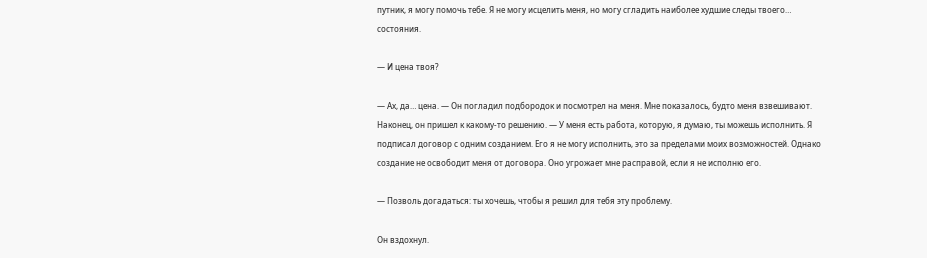путник, я могу помочь тебе. Я не могу исцелить меня, но могу сгладить наиболее худшие следы твоего… состояния.

— И цена твоя?

— Ах, да… цена. — Он погладил подбородок и посмотрел на меня. Мне показалось, будто меня взвешивают. Наконец, он пришел к какому-то решению. — У меня есть работа, которую, я думаю, ты можешь исполнить. Я подписал договор с одним созданием. Его я не могу исполнить, это за пределами моих возможностей. Однако создание не освободит меня от договора. Оно угрожает мне расправой, если я не исполню его.

— Позволь догадаться: ты хочешь, чтобы я решил для тебя эту проблему.

Он вздохнул.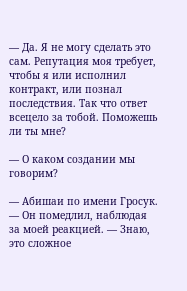— Да. Я не могу сделать это сам. Репутация моя требует, чтобы я или исполнил контракт, или познал последствия. Так что ответ всецело за тобой. Поможешь ли ты мне?

— О каком создании мы говорим?

— Абишаи по имени Гросук. — Он помедлил, наблюдая за моей реакцией. — Знаю, это сложное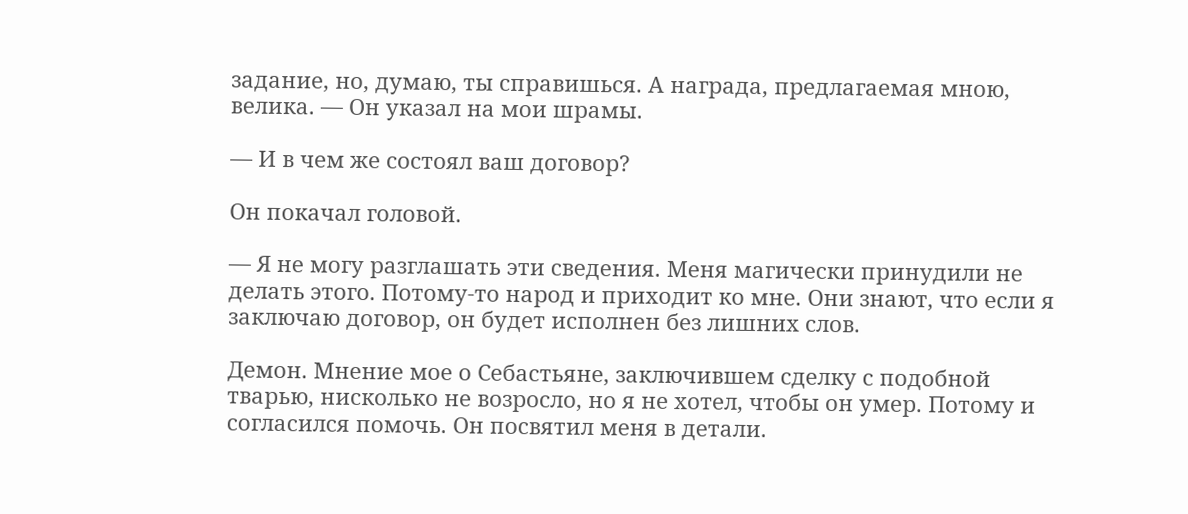задание, но, думаю, ты справишься. А награда, предлагаемая мною, велика. — Он указал на мои шрамы.

— И в чем же состоял ваш договор?

Он покачал головой.

— Я не могу разглашать эти сведения. Меня магически принудили не делать этого. Потому-то народ и приходит ко мне. Они знают, что если я заключаю договор, он будет исполнен без лишних слов.

Демон. Мнение мое о Себастьяне, заключившем сделку с подобной тварью, нисколько не возросло, но я не хотел, чтобы он умер. Потому и согласился помочь. Он посвятил меня в детали.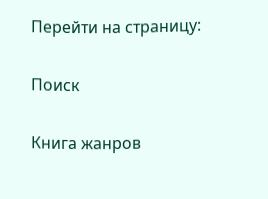Перейти на страницу:

Поиск

Книга жанров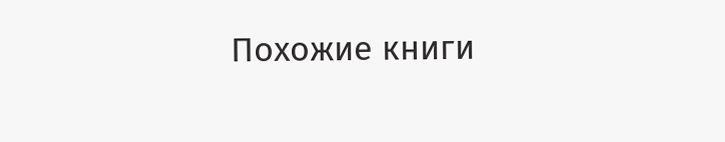Похожие книги